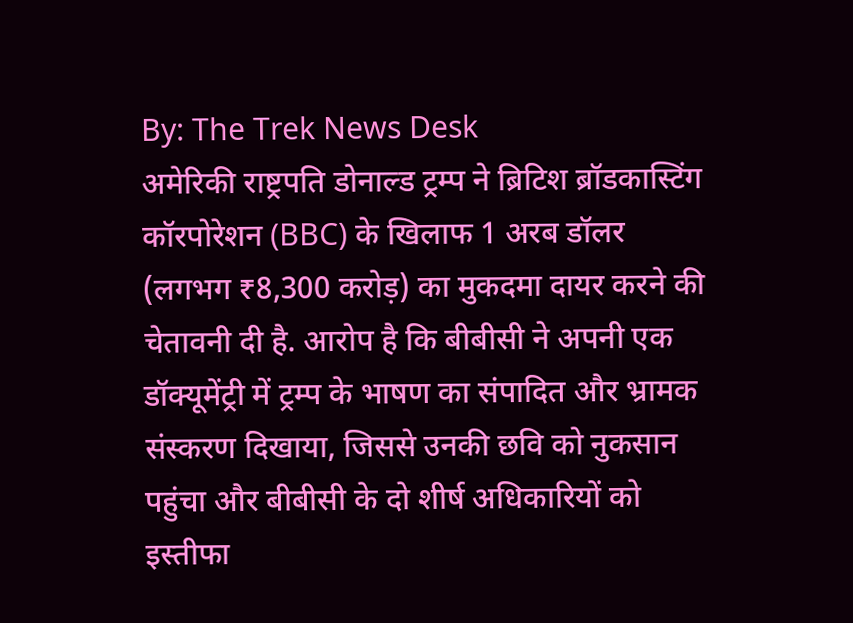By: The Trek News Desk
अमेरिकी राष्ट्रपति डोनाल्ड ट्रम्प ने ब्रिटिश ब्रॉडकास्टिंग कॉरपोरेशन (BBC) के खिलाफ 1 अरब डॉलर (लगभग ₹8,300 करोड़) का मुकदमा दायर करने की चेतावनी दी है. आरोप है कि बीबीसी ने अपनी एक डॉक्यूमेंट्री में ट्रम्प के भाषण का संपादित और भ्रामक संस्करण दिखाया, जिससे उनकी छवि को नुकसान पहुंचा और बीबीसी के दो शीर्ष अधिकारियों को इस्तीफा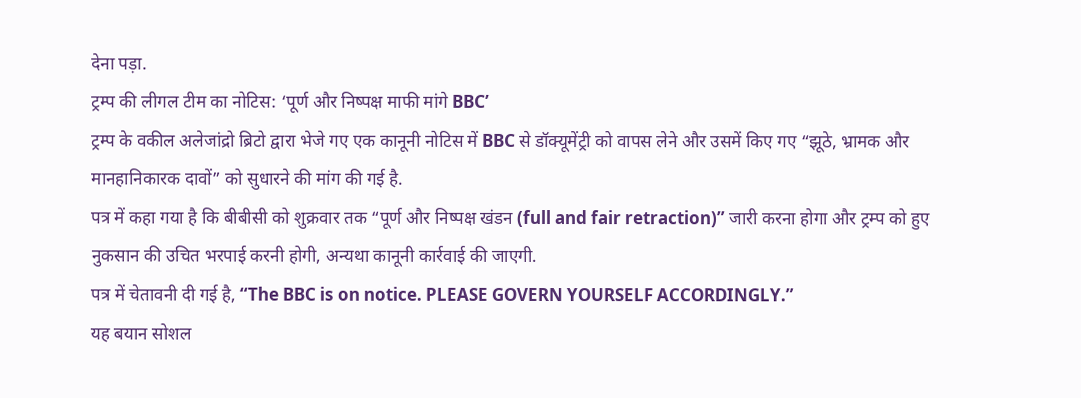देना पड़ा.
ट्रम्प की लीगल टीम का नोटिस: ‘पूर्ण और निष्पक्ष माफी मांगे BBC’
ट्रम्प के वकील अलेजांद्रो ब्रिटो द्वारा भेजे गए एक कानूनी नोटिस में BBC से डॉक्यूमेंट्री को वापस लेने और उसमें किए गए “झूठे, भ्रामक और मानहानिकारक दावों” को सुधारने की मांग की गई है.
पत्र में कहा गया है कि बीबीसी को शुक्रवार तक “पूर्ण और निष्पक्ष खंडन (full and fair retraction)” जारी करना होगा और ट्रम्प को हुए नुकसान की उचित भरपाई करनी होगी, अन्यथा कानूनी कार्रवाई की जाएगी.
पत्र में चेतावनी दी गई है, “The BBC is on notice. PLEASE GOVERN YOURSELF ACCORDINGLY.”
यह बयान सोशल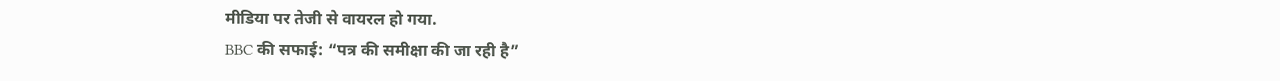मीडिया पर तेजी से वायरल हो गया.
BBC की सफाई: “पत्र की समीक्षा की जा रही है”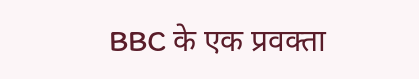BBC के एक प्रवक्ता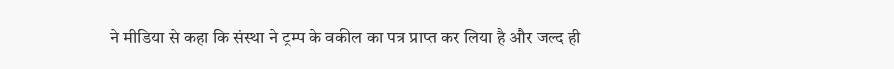ने मीडिया से कहा कि संस्था ने ट्रम्प के वकील का पत्र प्राप्त कर लिया है और जल्द ही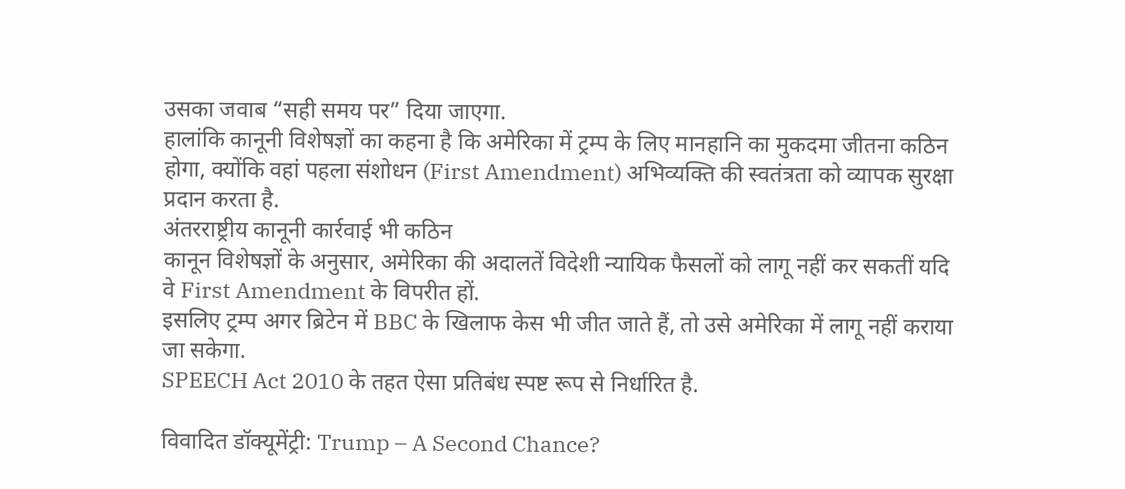उसका जवाब “सही समय पर” दिया जाएगा.
हालांकि कानूनी विशेषज्ञों का कहना है कि अमेरिका में ट्रम्प के लिए मानहानि का मुकदमा जीतना कठिन होगा, क्योंकि वहां पहला संशोधन (First Amendment) अभिव्यक्ति की स्वतंत्रता को व्यापक सुरक्षा प्रदान करता है.
अंतरराष्ट्रीय कानूनी कार्रवाई भी कठिन
कानून विशेषज्ञों के अनुसार, अमेरिका की अदालतें विदेशी न्यायिक फैसलों को लागू नहीं कर सकतीं यदि वे First Amendment के विपरीत हों.
इसलिए ट्रम्प अगर ब्रिटेन में BBC के खिलाफ केस भी जीत जाते हैं, तो उसे अमेरिका में लागू नहीं कराया जा सकेगा.
SPEECH Act 2010 के तहत ऐसा प्रतिबंध स्पष्ट रूप से निर्धारित है.

विवादित डॉक्यूमेंट्री: Trump – A Second Chance?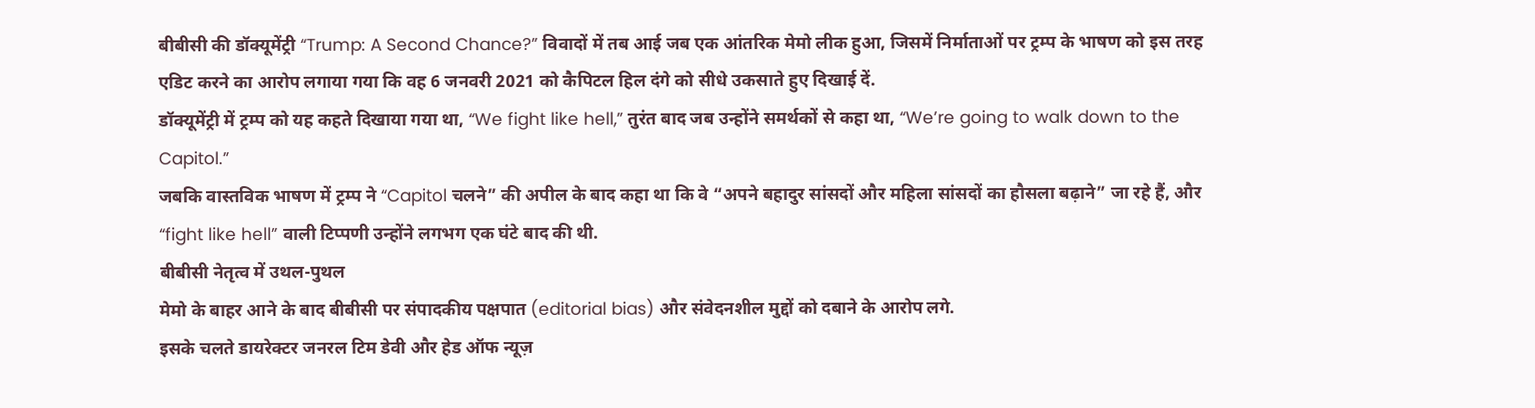बीबीसी की डॉक्यूमेंट्री “Trump: A Second Chance?” विवादों में तब आई जब एक आंतरिक मेमो लीक हुआ, जिसमें निर्माताओं पर ट्रम्प के भाषण को इस तरह एडिट करने का आरोप लगाया गया कि वह 6 जनवरी 2021 को कैपिटल हिल दंगे को सीधे उकसाते हुए दिखाई दें.
डॉक्यूमेंट्री में ट्रम्प को यह कहते दिखाया गया था, “We fight like hell,” तुरंत बाद जब उन्होंने समर्थकों से कहा था, “We’re going to walk down to the Capitol.”
जबकि वास्तविक भाषण में ट्रम्प ने “Capitol चलने” की अपील के बाद कहा था कि वे “अपने बहादुर सांसदों और महिला सांसदों का हौसला बढ़ाने” जा रहे हैं, और “fight like hell” वाली टिप्पणी उन्होंने लगभग एक घंटे बाद की थी.
बीबीसी नेतृत्व में उथल-पुथल
मेमो के बाहर आने के बाद बीबीसी पर संपादकीय पक्षपात (editorial bias) और संवेदनशील मुद्दों को दबाने के आरोप लगे.
इसके चलते डायरेक्टर जनरल टिम डेवी और हेड ऑफ न्यूज़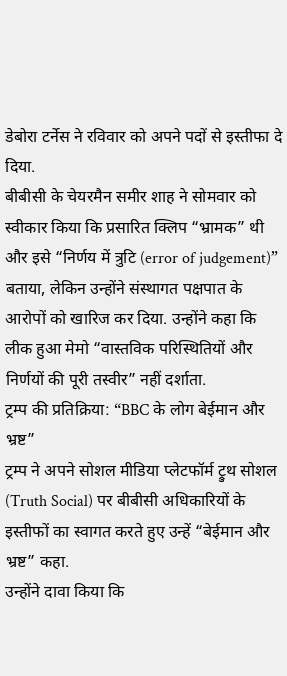डेबोरा टर्नेस ने रविवार को अपने पदों से इस्तीफा दे दिया.
बीबीसी के चेयरमैन समीर शाह ने सोमवार को स्वीकार किया कि प्रसारित क्लिप “भ्रामक” थी और इसे “निर्णय में त्रुटि (error of judgement)” बताया, लेकिन उन्होंने संस्थागत पक्षपात के आरोपों को खारिज कर दिया. उन्होंने कहा कि लीक हुआ मेमो “वास्तविक परिस्थितियों और निर्णयों की पूरी तस्वीर” नहीं दर्शाता.
ट्रम्प की प्रतिक्रिया: “BBC के लोग बेईमान और भ्रष्ट”
ट्रम्प ने अपने सोशल मीडिया प्लेटफॉर्म ट्रुथ सोशल (Truth Social) पर बीबीसी अधिकारियों के इस्तीफों का स्वागत करते हुए उन्हें “बेईमान और भ्रष्ट” कहा.
उन्होंने दावा किया कि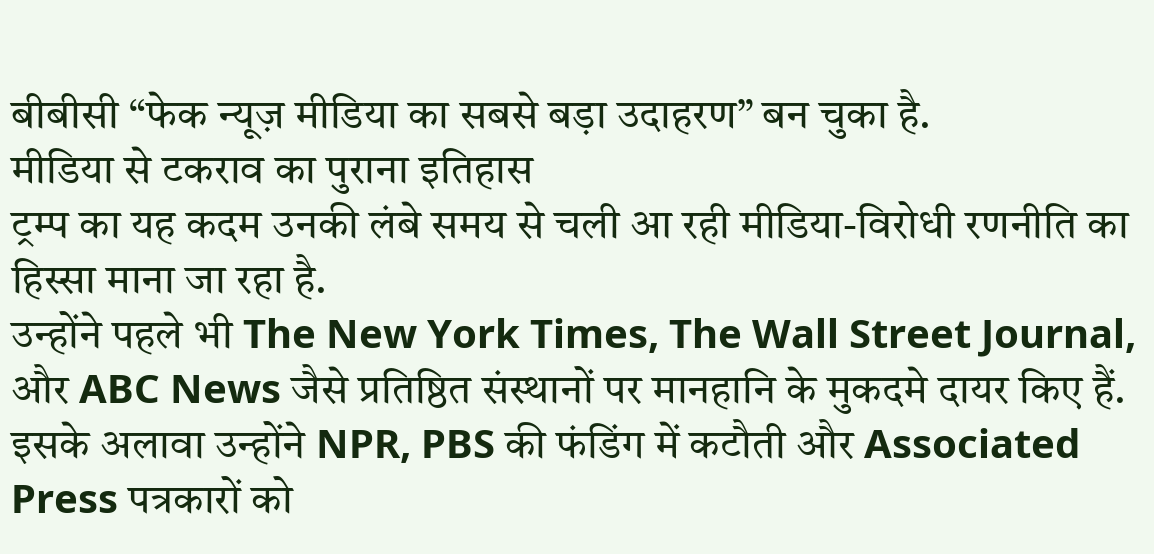बीबीसी “फेक न्यूज़ मीडिया का सबसे बड़ा उदाहरण” बन चुका है.
मीडिया से टकराव का पुराना इतिहास
ट्रम्प का यह कदम उनकी लंबे समय से चली आ रही मीडिया-विरोधी रणनीति का हिस्सा माना जा रहा है.
उन्होंने पहले भी The New York Times, The Wall Street Journal, और ABC News जैसे प्रतिष्ठित संस्थानों पर मानहानि के मुकदमे दायर किए हैं.
इसके अलावा उन्होंने NPR, PBS की फंडिंग में कटौती और Associated Press पत्रकारों को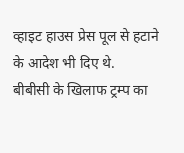व्हाइट हाउस प्रेस पूल से हटाने के आदेश भी दिए थे.
बीबीसी के खिलाफ ट्रम्प का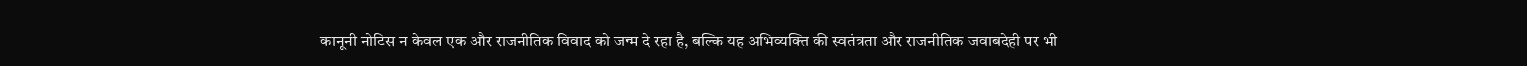कानूनी नोटिस न केवल एक और राजनीतिक विवाद को जन्म दे रहा है, बल्कि यह अभिव्यक्ति की स्वतंत्रता और राजनीतिक जवाबदेही पर भी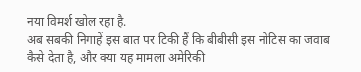नया विमर्श खोल रहा है.
अब सबकी निगाहें इस बात पर टिकी हैं कि बीबीसी इस नोटिस का जवाब कैसे देता है, और क्या यह मामला अमेरिकी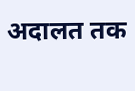अदालत तक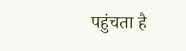पहुंचता है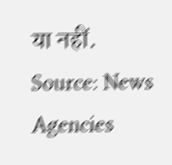या नहीं.
Source: News Agencies